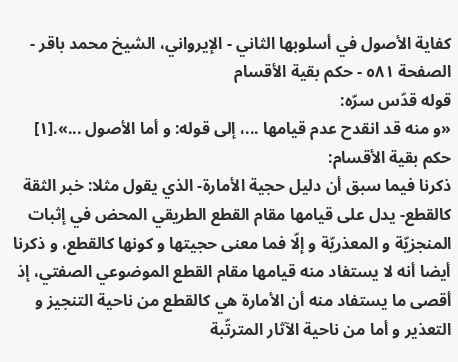كفاية الأصول في أسلوبها الثاني - الإيرواني، الشيخ محمد باقر - الصفحة ٥٨١ - حكم بقية الأقسام
قوله قدّس سرّه:
«و منه قد انقدح عدم قيامها ...، إلى قوله: و أما الأصول ...».[١]
حكم بقية الأقسام:
ذكرنا فيما سبق أن دليل حجية الأمارة- الذي يقول مثلا: خبر الثقة كالقطع- يدل على قيامها مقام القطع الطريقي المحض في إثبات المنجزيّة و المعذريّة و إلّا فما معنى حجيتها و كونها كالقطع، و ذكرنا أيضا أنه لا يستفاد منه قيامها مقام القطع الموضوعي الصفتي، إذ أقصى ما يستفاد منه أن الأمارة هي كالقطع من ناحية التنجيز و التعذير و أما من ناحية الآثار المترتّبة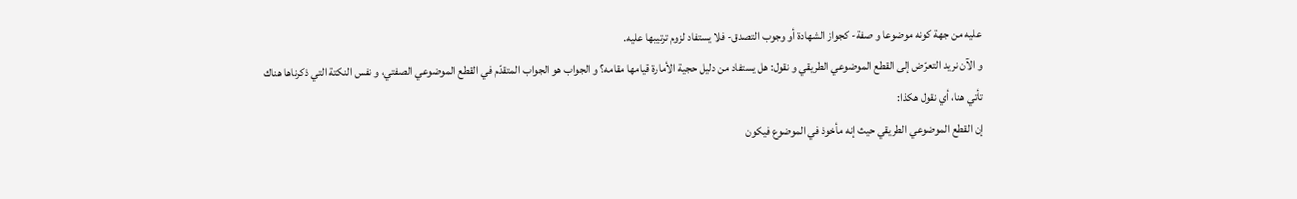عليه من جهة كونه موضوعا و صفة- كجواز الشهادة أو وجوب التصدق- فلا يستفاد لزوم ترتيبها عليه.
و الآن نريد التعرّض إلى القطع الموضوعي الطريقي و نقول: هل يستفاد من دليل حجية الأمارة قيامها مقامه؟ و الجواب هو الجواب المتقدّم في القطع الموضوعي الصفتي، و نفس النكتة التي ذكرناها هناك تأتي هنا، أي نقول هكذا:
إن القطع الموضوعي الطريقي حيث إنه مأخوذ في الموضوع فيكون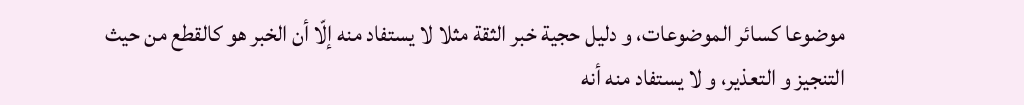موضوعا كسائر الموضوعات، و دليل حجية خبر الثقة مثلا لا يستفاد منه إلّا أن الخبر هو كالقطع من حيث التنجيز و التعذير، و لا يستفاد منه أنه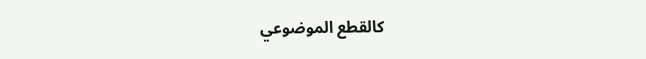كالقطع الموضوعي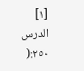[١] الدرس ٢٥٠:(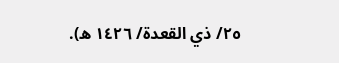٢٥/ ذي القعدة/ ١٤٢٦ ه).